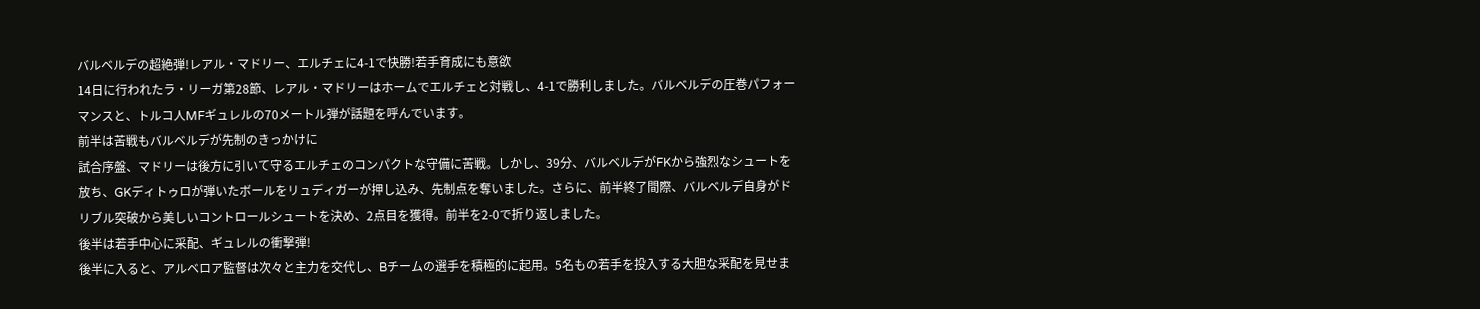バルベルデの超絶弾!レアル・マドリー、エルチェに4-1で快勝!若手育成にも意欲
14日に行われたラ・リーガ第28節、レアル・マドリーはホームでエルチェと対戦し、4-1で勝利しました。バルベルデの圧巻パフォーマンスと、トルコ人MFギュレルの70メートル弾が話題を呼んでいます。
前半は苦戦もバルベルデが先制のきっかけに
試合序盤、マドリーは後方に引いて守るエルチェのコンパクトな守備に苦戦。しかし、39分、バルベルデがFKから強烈なシュートを放ち、GKディトゥロが弾いたボールをリュディガーが押し込み、先制点を奪いました。さらに、前半終了間際、バルベルデ自身がドリブル突破から美しいコントロールシュートを決め、2点目を獲得。前半を2-0で折り返しました。
後半は若手中心に采配、ギュレルの衝撃弾!
後半に入ると、アルベロア監督は次々と主力を交代し、Bチームの選手を積極的に起用。5名もの若手を投入する大胆な采配を見せま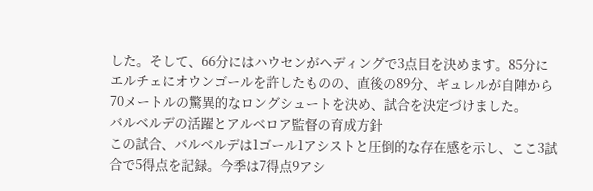した。そして、66分にはハウセンがヘディングで3点目を決めます。85分にエルチェにオウンゴールを許したものの、直後の89分、ギュレルが自陣から70メートルの驚異的なロングシュートを決め、試合を決定づけました。
バルベルデの活躍とアルベロア監督の育成方針
この試合、バルベルデは1ゴール1アシストと圧倒的な存在感を示し、ここ3試合で5得点を記録。今季は7得点9アシ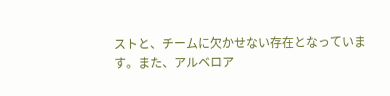ストと、チームに欠かせない存在となっています。また、アルベロア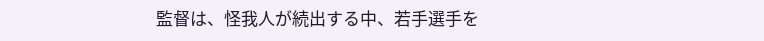監督は、怪我人が続出する中、若手選手を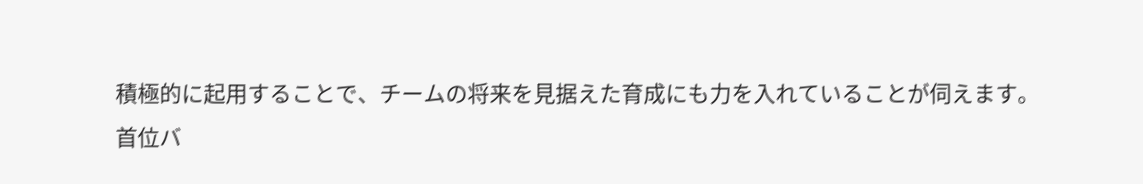積極的に起用することで、チームの将来を見据えた育成にも力を入れていることが伺えます。
首位バ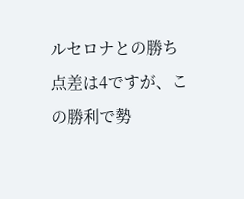ルセロナとの勝ち点差は4ですが、この勝利で勢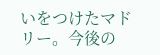いをつけたマドリー。今後の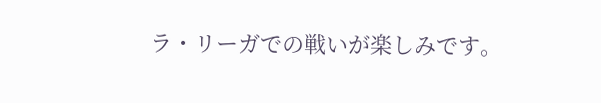ラ・リーガでの戦いが楽しみです。